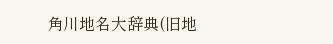角川地名大辞典(旧地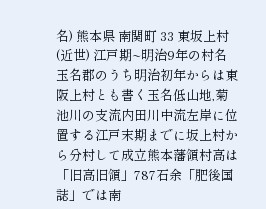名) 熊本県 南関町 33 東坂上村(近世) 江戸期~明治9年の村名玉名郡のうち明治初年からは東阪上村とも書く玉名低山地,菊池川の支流内田川中流左岸に位置する江戸末期までに坂上村から分村して成立熊本藩領村高は「旧高旧領」787石余「肥後国誌」では南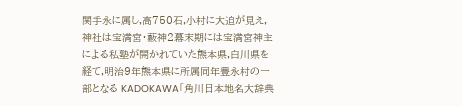関手永に属し,高750石,小村に大迫が見え,神社は宝満宮・藪神2幕末期には宝満宮神主による私塾が開かれていた熊本県,白川県を経て,明治9年熊本県に所属同年豊永村の一部となる KADOKAWA「角川日本地名大辞典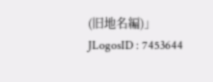(旧地名編)」JLogosID : 7453644